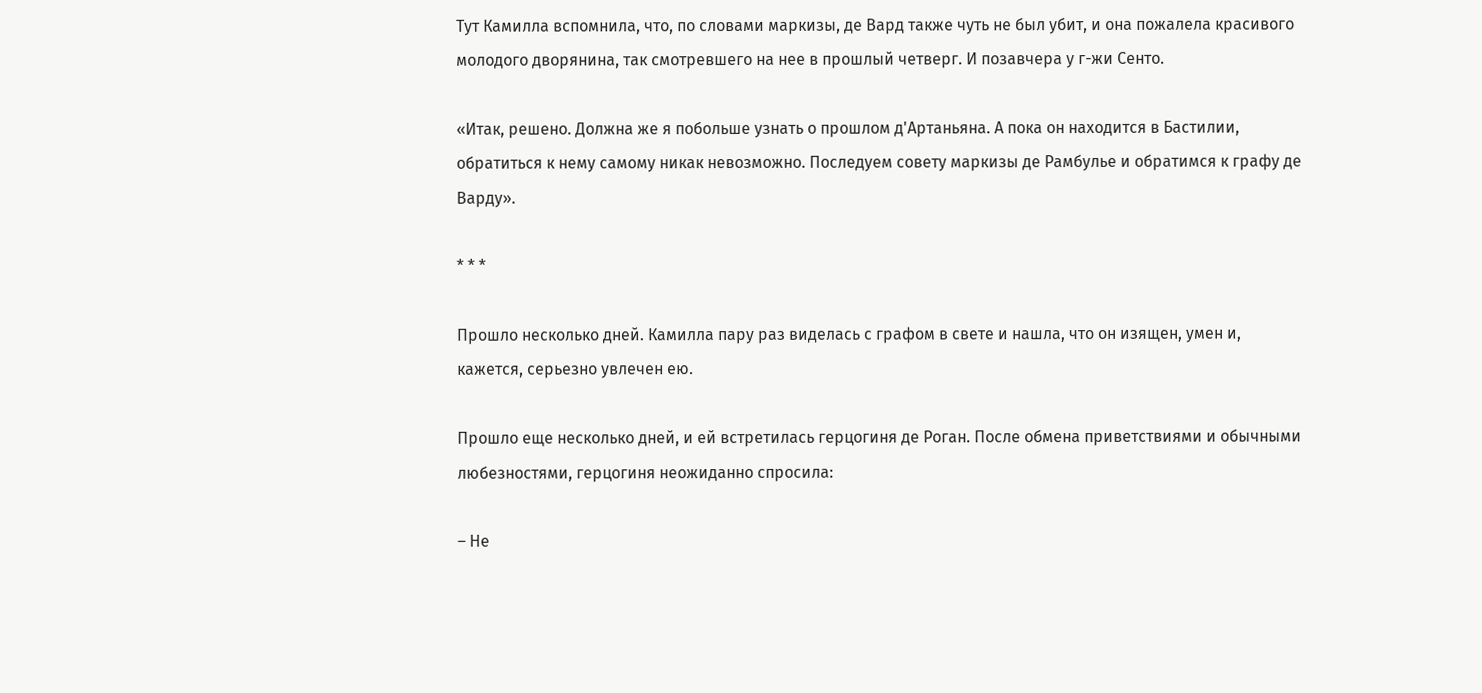Тут Камилла вспомнила, что, по словами маркизы, де Вард также чуть не был убит, и она пожалела красивого молодого дворянина, так смотревшего на нее в прошлый четверг. И позавчера у г-жи Сенто.

«Итак, решено. Должна же я побольше узнать о прошлом д'Артаньяна. А пока он находится в Бастилии, обратиться к нему самому никак невозможно. Последуем совету маркизы де Рамбулье и обратимся к графу де Варду».

* * *

Прошло несколько дней. Камилла пару раз виделась с графом в свете и нашла, что он изящен, умен и, кажется, серьезно увлечен ею.

Прошло еще несколько дней, и ей встретилась герцогиня де Роган. После обмена приветствиями и обычными любезностями, герцогиня неожиданно спросила:

– Не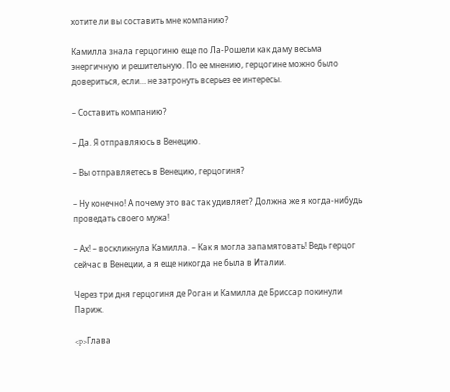хотите ли вы составить мне компанию?

Камилла знала герцогиню еще по Ла-Рошели как даму весьма энергичную и решительную. По ее мнению, герцогине можно было довериться, если… не затронуть всерьез ее интересы.

– Составить компанию?

– Да. Я отправляюсь в Венецию.

– Вы отправляетесь в Венецию, герцогиня?

– Ну конечно! А почему это вас так удивляет? Должна же я когда-нибудь проведать своего мужа!

– Ах! – воскликнула Камилла. – Как я могла запамятовать! Ведь герцог сейчас в Венеции, а я еще никогда не была в Италии.

Через три дня герцогиня де Роган и Камилла де Бриссар покинули Париж.

<p>Глава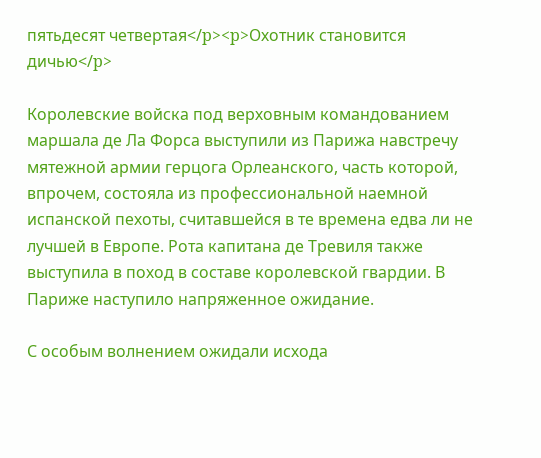пятьдесят четвертая</p><p>Охотник становится дичью</p>

Королевские войска под верховным командованием маршала де Ла Форса выступили из Парижа навстречу мятежной армии герцога Орлеанского, часть которой, впрочем, состояла из профессиональной наемной испанской пехоты, считавшейся в те времена едва ли не лучшей в Европе. Рота капитана де Тревиля также выступила в поход в составе королевской гвардии. В Париже наступило напряженное ожидание.

С особым волнением ожидали исхода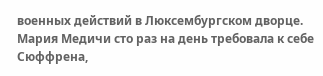военных действий в Люксембургском дворце. Мария Медичи сто раз на день требовала к себе Сюффрена,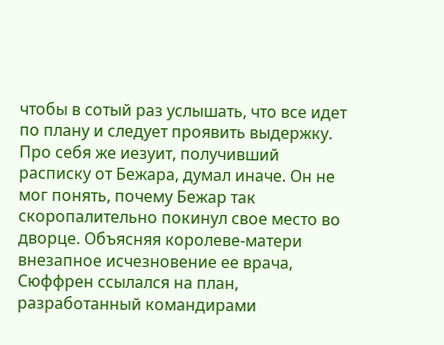чтобы в сотый раз услышать, что все идет по плану и следует проявить выдержку. Про себя же иезуит, получивший расписку от Бежара, думал иначе. Он не мог понять, почему Бежар так скоропалительно покинул свое место во дворце. Объясняя королеве-матери внезапное исчезновение ее врача, Сюффрен ссылался на план, разработанный командирами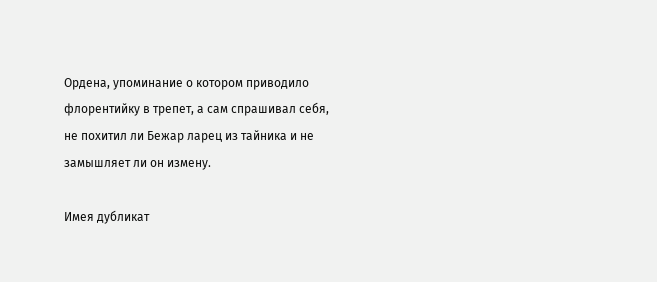Ордена, упоминание о котором приводило флорентийку в трепет, а сам спрашивал себя, не похитил ли Бежар ларец из тайника и не замышляет ли он измену.

Имея дубликат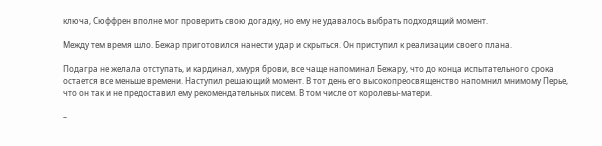ключа, Сюффрен вполне мог проверить свою догадку, но ему не удавалось выбрать подходящий момент.

Между тем время шло. Бежар приготовился нанести удар и скрыться. Он приступил к реализации своего плана.

Подагра не желала отступать, и кардинал, хмуря брови, все чаще напоминал Бежару, что до конца испытательного срока остается все меньше времени. Наступил решающий момент. В тот день его высокопреосвященство напомнил мнимому Перье, что он так и не предоставил ему рекомендательных писем. В том числе от королевы-матери.

–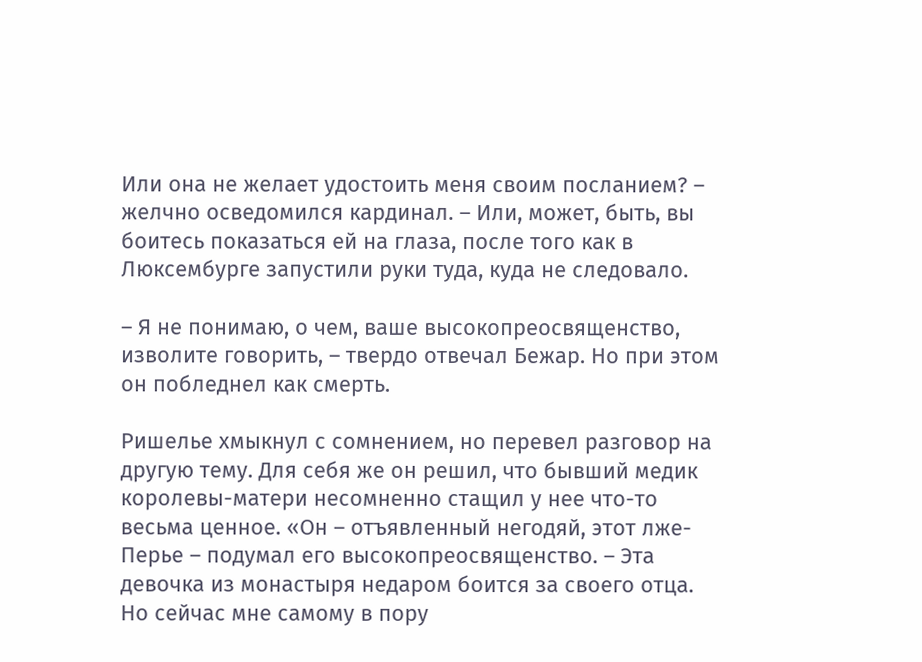Или она не желает удостоить меня своим посланием? – желчно осведомился кардинал. – Или, может, быть, вы боитесь показаться ей на глаза, после того как в Люксембурге запустили руки туда, куда не следовало.

– Я не понимаю, о чем, ваше высокопреосвященство, изволите говорить, – твердо отвечал Бежар. Но при этом он побледнел как смерть.

Ришелье хмыкнул с сомнением, но перевел разговор на другую тему. Для себя же он решил, что бывший медик королевы-матери несомненно стащил у нее что-то весьма ценное. «Он – отъявленный негодяй, этот лже-Перье – подумал его высокопреосвященство. – Эта девочка из монастыря недаром боится за своего отца. Но сейчас мне самому в пору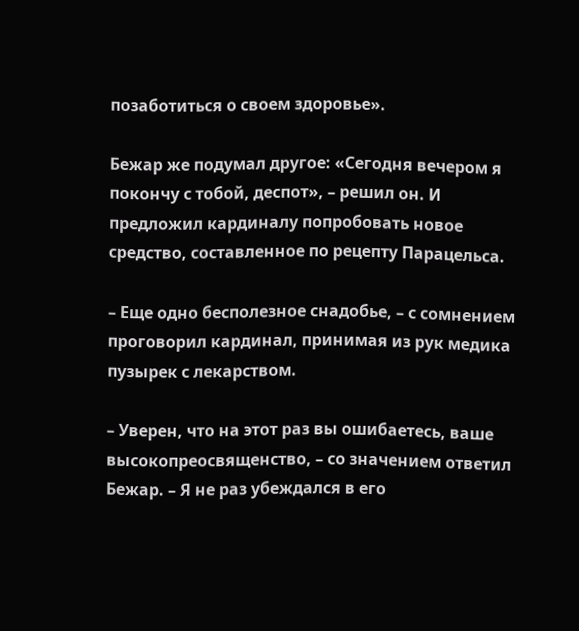позаботиться о своем здоровье».

Бежар же подумал другое: «Сегодня вечером я покончу с тобой, деспот», – решил он. И предложил кардиналу попробовать новое средство, составленное по рецепту Парацельса.

– Еще одно бесполезное снадобье, – с сомнением проговорил кардинал, принимая из рук медика пузырек с лекарством.

– Уверен, что на этот раз вы ошибаетесь, ваше высокопреосвященство, – со значением ответил Бежар. – Я не раз убеждался в его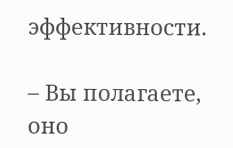эффективности.

– Вы полагаете, оно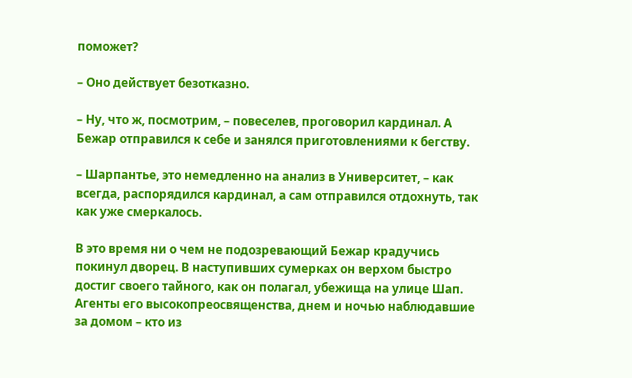поможет?

– Оно действует безотказно.

– Ну, что ж, посмотрим, – повеселев, проговорил кардинал. А Бежар отправился к себе и занялся приготовлениями к бегству.

– Шарпантье, это немедленно на анализ в Университет, – как всегда, распорядился кардинал, а сам отправился отдохнуть, так как уже смеркалось.

В это время ни о чем не подозревающий Бежар крадучись покинул дворец. В наступивших сумерках он верхом быстро достиг своего тайного, как он полагал, убежища на улице Шап. Агенты его высокопреосвященства, днем и ночью наблюдавшие за домом – кто из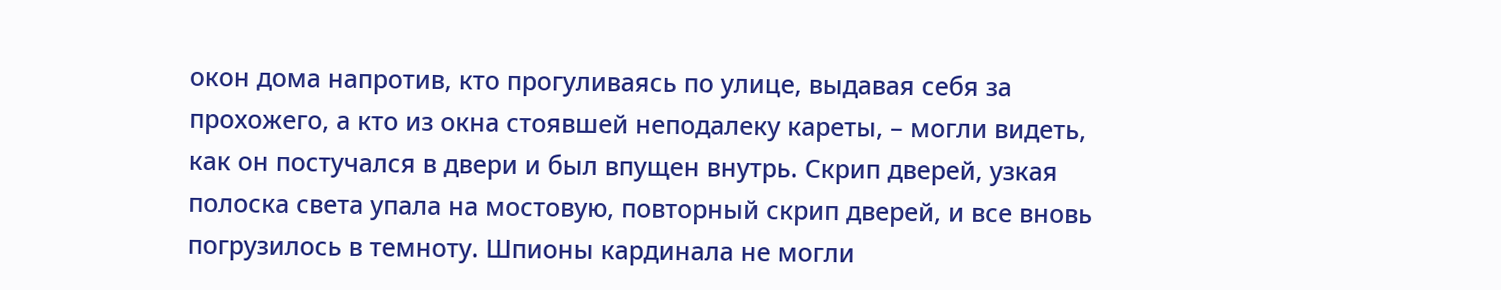окон дома напротив, кто прогуливаясь по улице, выдавая себя за прохожего, а кто из окна стоявшей неподалеку кареты, – могли видеть, как он постучался в двери и был впущен внутрь. Скрип дверей, узкая полоска света упала на мостовую, повторный скрип дверей, и все вновь погрузилось в темноту. Шпионы кардинала не могли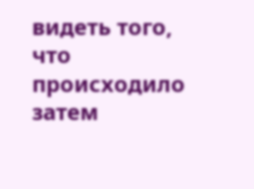видеть того, что происходило затем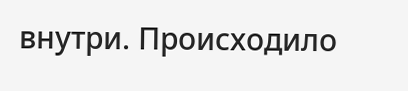внутри. Происходило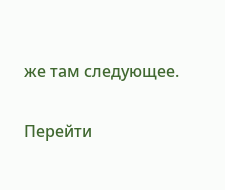же там следующее.

Перейти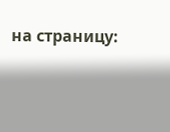на страницу: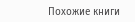Похожие книги